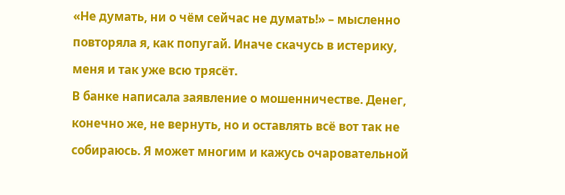«Не думать, ни о чём сейчас не думать!» – мысленно повторяла я, как попугай. Иначе скачусь в истерику, меня и так уже всю трясёт.
В банке написала заявление о мошенничестве. Денег, конечно же, не вернуть, но и оставлять всё вот так не собираюсь. Я может многим и кажусь очаровательной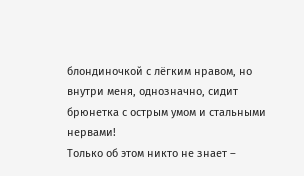блондиночкой с лёгким нравом, но внутри меня, однозначно, сидит брюнетка с острым умом и стальными нервами!
Только об этом никто не знает –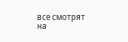все смотрят на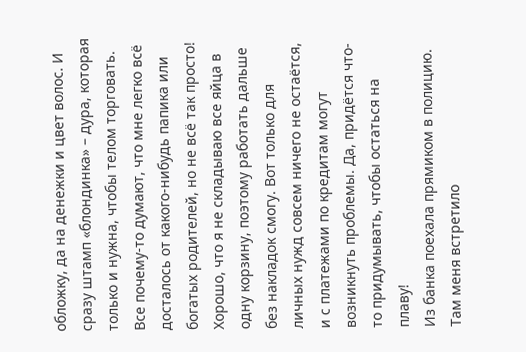обложку, да на денежки и цвет волос. И сразу штамп «блондинка» – дура, которая только и нужна, чтобы телом торговать. Все почему-то думают, что мне легко всё досталось от какого-нибудь папика или богатых родителей, но не всё так просто!
Хорошо, что я не складываю все яйца в одну корзину, поэтому работать дальше без накладок смогу. Вот только для личных нужд совсем ничего не остаётся, и с платежами по кредитам могут возникнуть проблемы. Да, придётся что-то придумывать, чтобы остаться на плаву!
Из банка поехала прямиком в полицию. Там меня встретило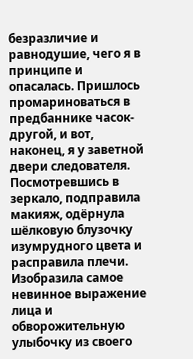безразличие и равнодушие, чего я в принципе и опасалась. Пришлось промариноваться в предбаннике часок-другой, и вот, наконец, я у заветной двери следователя.
Посмотревшись в зеркало, подправила макияж, одёрнула шёлковую блузочку изумрудного цвета и расправила плечи. Изобразила самое невинное выражение лица и обворожительную улыбочку из своего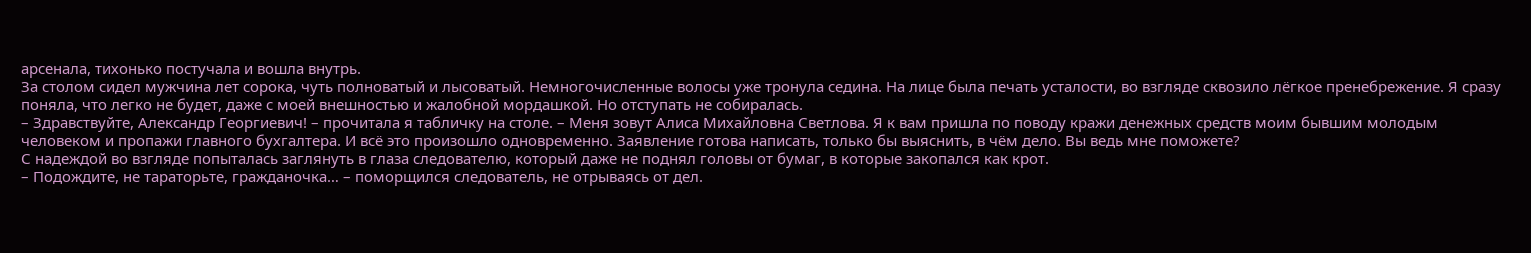арсенала, тихонько постучала и вошла внутрь.
За столом сидел мужчина лет сорока, чуть полноватый и лысоватый. Немногочисленные волосы уже тронула седина. На лице была печать усталости, во взгляде сквозило лёгкое пренебрежение. Я сразу поняла, что легко не будет, даже с моей внешностью и жалобной мордашкой. Но отступать не собиралась.
– Здравствуйте, Александр Георгиевич! – прочитала я табличку на столе. – Меня зовут Алиса Михайловна Светлова. Я к вам пришла по поводу кражи денежных средств моим бывшим молодым человеком и пропажи главного бухгалтера. И всё это произошло одновременно. Заявление готова написать, только бы выяснить, в чём дело. Вы ведь мне поможете?
С надеждой во взгляде попыталась заглянуть в глаза следователю, который даже не поднял головы от бумаг, в которые закопался как крот.
– Подождите, не тараторьте, гражданочка… – поморщился следователь, не отрываясь от дел.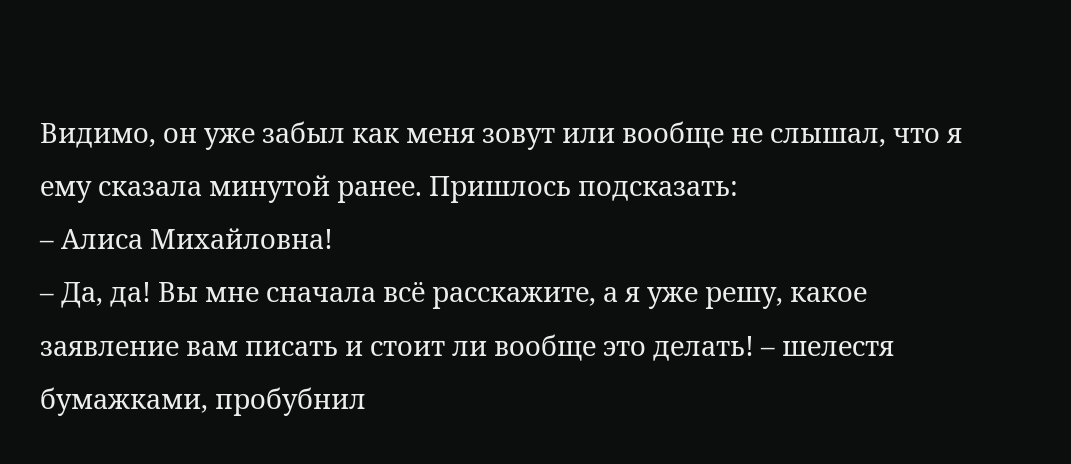Видимо, он уже забыл как меня зовут или вообще не слышал, что я ему сказала минутой ранее. Пришлось подсказать:
– Алиса Михайловна!
– Да, да! Вы мне сначала всё расскажите, а я уже решу, какое заявление вам писать и стоит ли вообще это делать! – шелестя бумажками, пробубнил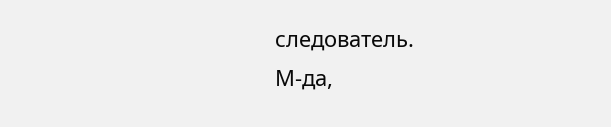следователь.
М-да,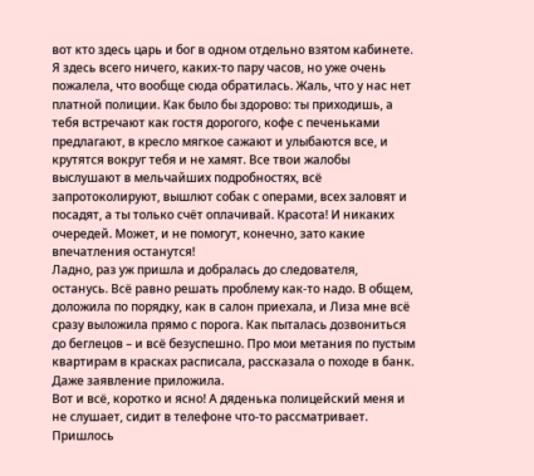вот кто здесь царь и бог в одном отдельно взятом кабинете.
Я здесь всего ничего, каких-то пару часов, но уже очень пожалела, что вообще сюда обратилась. Жаль, что у нас нет платной полиции. Как было бы здорово: ты приходишь, а тебя встречают как гостя дорогого, кофе с печеньками предлагают, в кресло мягкое сажают и улыбаются все, и крутятся вокруг тебя и не хамят. Все твои жалобы выслушают в мельчайших подробностях, всё запротоколируют, вышлют собак с операми, всех заловят и посадят, а ты только счёт оплачивай. Красота! И никаких очередей. Может, и не помогут, конечно, зато какие впечатления останутся!
Ладно, раз уж пришла и добралась до следователя, останусь. Всё равно решать проблему как-то надо. В общем, доложила по порядку, как в салон приехала, и Лиза мне всё сразу выложила прямо с порога. Как пыталась дозвониться до беглецов – и всё безуспешно. Про мои метания по пустым квартирам в красках расписала, рассказала о походе в банк. Даже заявление приложила.
Вот и всё, коротко и ясно! А дяденька полицейский меня и не слушает, сидит в телефоне что-то рассматривает. Пришлось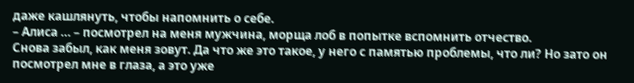даже кашлянуть, чтобы напомнить о себе.
– Алиса … – посмотрел на меня мужчина, морща лоб в попытке вспомнить отчество.
Снова забыл, как меня зовут. Да что же это такое, у него с памятью проблемы, что ли? Но зато он посмотрел мне в глаза, а это уже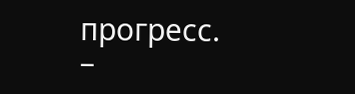прогресс.
–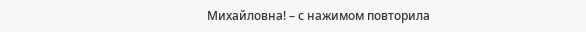Михайловна! – с нажимом повторила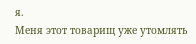я.
Меня этот товарищ уже утомлять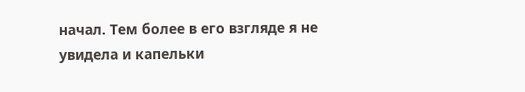начал. Тем более в его взгляде я не увидела и капельки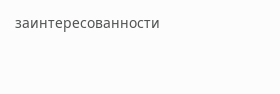заинтересованности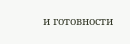и готовности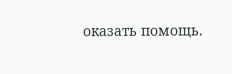оказать помощь.